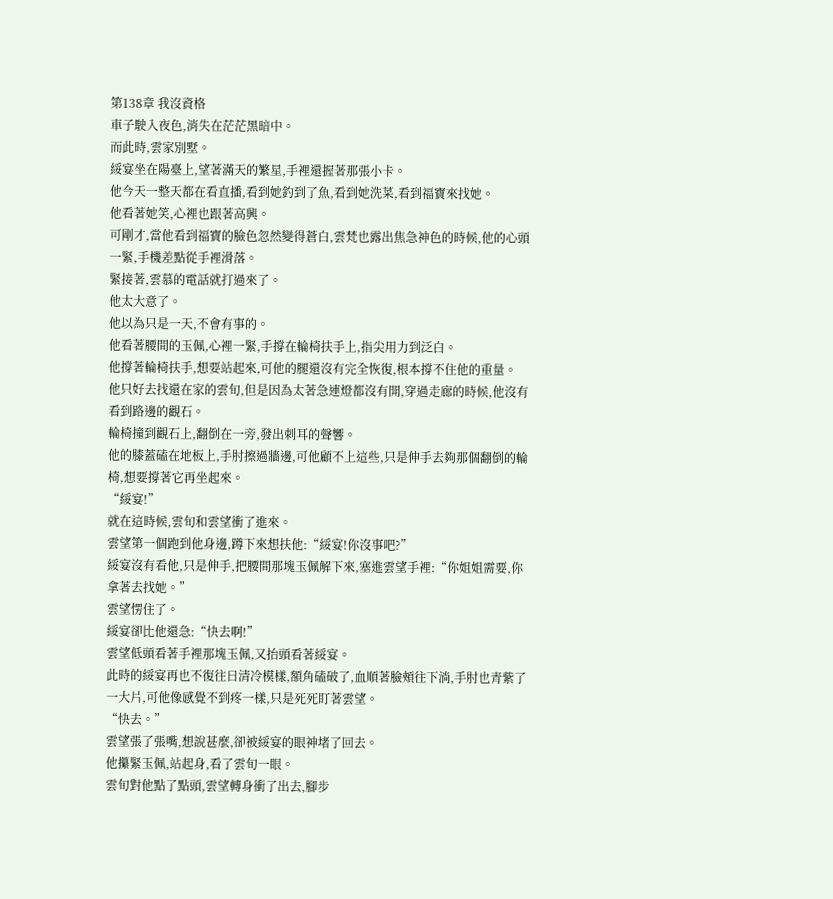第138章 我沒資格
車子駛入夜色,消失在茫茫黑暗中。
而此時,雲家別墅。
綏宴坐在陽臺上,望著滿天的繁星,手裡還握著那張小卡。
他今天一整天都在看直播,看到她釣到了魚,看到她洗菜,看到福寶來找她。
他看著她笑,心裡也跟著高興。
可剛才,當他看到福寶的臉色忽然變得蒼白,雲梵也露出焦急神色的時候,他的心頭一緊,手機差點從手裡滑落。
緊接著,雲慕的電話就打過來了。
他太大意了。
他以為只是一天,不會有事的。
他看著腰間的玉佩,心裡一緊,手撐在輪椅扶手上,指尖用力到泛白。
他撐著輪椅扶手,想要站起來,可他的腿還沒有完全恢復,根本撐不住他的重量。
他只好去找還在家的雲旬,但是因為太著急連燈都沒有開,穿過走廊的時候,他沒有看到路邊的觀石。
輪椅撞到觀石上,翻倒在一旁,發出刺耳的聲響。
他的膝蓋磕在地板上,手肘擦過牆邊,可他顧不上這些,只是伸手去夠那個翻倒的輪椅,想要撐著它再坐起來。
“綏宴!”
就在這時候,雲旬和雲望衝了進來。
雲望第一個跑到他身邊,蹲下來想扶他:“綏宴!你沒事吧?”
綏宴沒有看他,只是伸手,把腰間那塊玉佩解下來,塞進雲望手裡:“你姐姐需要,你拿著去找她。”
雲望愣住了。
綏宴卻比他還急:“快去啊!”
雲望低頭看著手裡那塊玉佩,又抬頭看著綏宴。
此時的綏宴再也不復往日清冷模樣,額角磕破了,血順著臉頰往下淌,手肘也青紫了一大片,可他像感覺不到疼一樣,只是死死盯著雲望。
“快去。”
雲望張了張嘴,想說甚麼,卻被綏宴的眼神堵了回去。
他攥緊玉佩,站起身,看了雲旬一眼。
雲旬對他點了點頭,雲望轉身衝了出去,腳步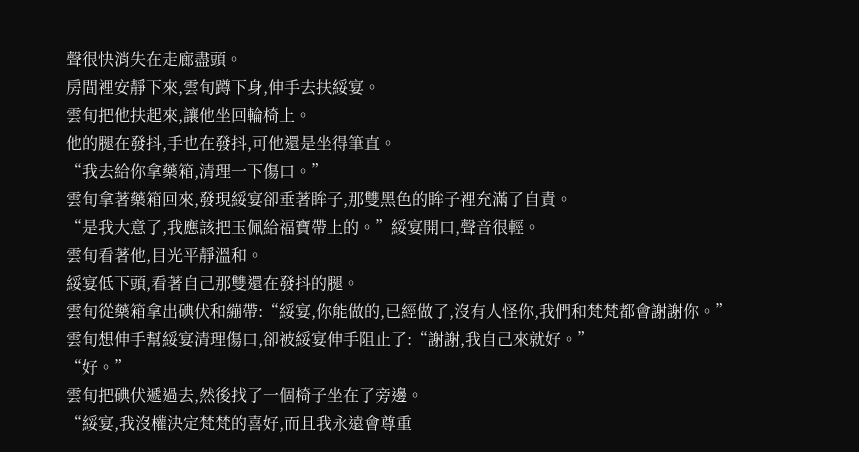聲很快消失在走廊盡頭。
房間裡安靜下來,雲旬蹲下身,伸手去扶綏宴。
雲旬把他扶起來,讓他坐回輪椅上。
他的腿在發抖,手也在發抖,可他還是坐得筆直。
“我去給你拿藥箱,清理一下傷口。”
雲旬拿著藥箱回來,發現綏宴卻垂著眸子,那雙黑色的眸子裡充滿了自責。
“是我大意了,我應該把玉佩給福寶帶上的。”綏宴開口,聲音很輕。
雲旬看著他,目光平靜溫和。
綏宴低下頭,看著自己那雙還在發抖的腿。
雲旬從藥箱拿出碘伏和繃帶:“綏宴,你能做的,已經做了,沒有人怪你,我們和梵梵都會謝謝你。”
雲旬想伸手幫綏宴清理傷口,卻被綏宴伸手阻止了:“謝謝,我自己來就好。”
“好。”
雲旬把碘伏遞過去,然後找了一個椅子坐在了旁邊。
“綏宴,我沒權決定梵梵的喜好,而且我永遠會尊重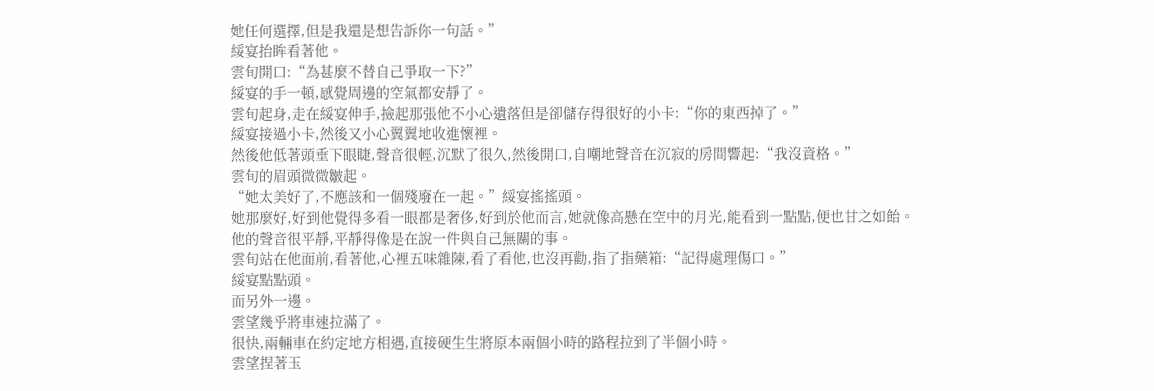她任何選擇,但是我還是想告訴你一句話。”
綏宴抬眸看著他。
雲旬開口:“為甚麼不替自己爭取一下?”
綏宴的手一頓,感覺周邊的空氣都安靜了。
雲旬起身,走在綏宴伸手,撿起那張他不小心遺落但是卻儲存得很好的小卡:“你的東西掉了。”
綏宴接過小卡,然後又小心翼翼地收進懷裡。
然後他低著頭垂下眼睫,聲音很輕,沉默了很久,然後開口,自嘲地聲音在沉寂的房間響起:“我沒資格。”
雲旬的眉頭微微皺起。
“她太美好了,不應該和一個殘廢在一起。”綏宴搖搖頭。
她那麼好,好到他覺得多看一眼都是奢侈,好到於他而言,她就像高懸在空中的月光,能看到一點點,便也甘之如飴。
他的聲音很平靜,平靜得像是在說一件與自己無關的事。
雲旬站在他面前,看著他,心裡五味雜陳,看了看他,也沒再勸,指了指藥箱:“記得處理傷口。”
綏宴點點頭。
而另外一邊。
雲望幾乎將車速拉滿了。
很快,兩輛車在約定地方相遇,直接硬生生將原本兩個小時的路程拉到了半個小時。
雲望捏著玉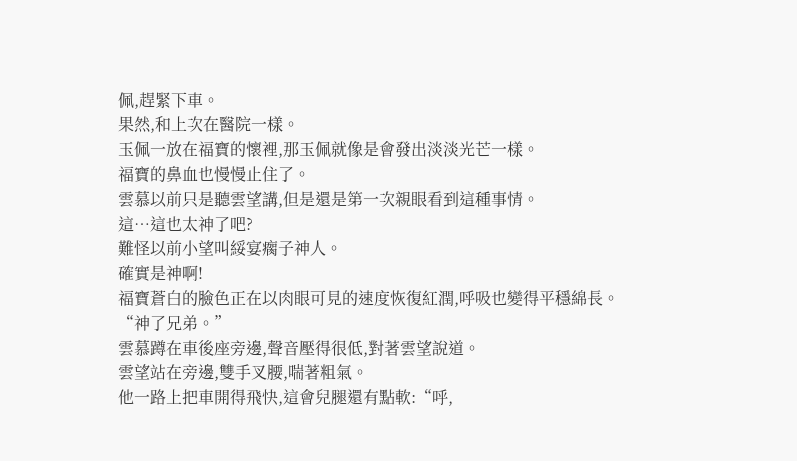佩,趕緊下車。
果然,和上次在醫院一樣。
玉佩一放在福寶的懷裡,那玉佩就像是會發出淡淡光芒一樣。
福寶的鼻血也慢慢止住了。
雲慕以前只是聽雲望講,但是還是第一次親眼看到這種事情。
這…這也太神了吧?
難怪以前小望叫綏宴瘸子神人。
確實是神啊!
福寶蒼白的臉色正在以肉眼可見的速度恢復紅潤,呼吸也變得平穩綿長。
“神了兄弟。”
雲慕蹲在車後座旁邊,聲音壓得很低,對著雲望說道。
雲望站在旁邊,雙手叉腰,喘著粗氣。
他一路上把車開得飛快,這會兒腿還有點軟:“呼,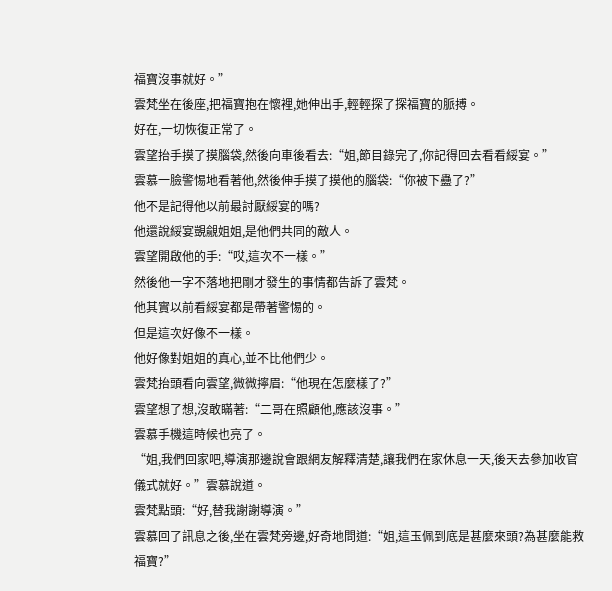福寶沒事就好。”
雲梵坐在後座,把福寶抱在懷裡,她伸出手,輕輕探了探福寶的脈搏。
好在,一切恢復正常了。
雲望抬手摸了摸腦袋,然後向車後看去:“姐,節目錄完了,你記得回去看看綏宴。”
雲慕一臉警惕地看著他,然後伸手摸了摸他的腦袋:“你被下蠱了?”
他不是記得他以前最討厭綏宴的嗎?
他還說綏宴覬覦姐姐,是他們共同的敵人。
雲望開啟他的手:“哎,這次不一樣。”
然後他一字不落地把剛才發生的事情都告訴了雲梵。
他其實以前看綏宴都是帶著警惕的。
但是這次好像不一樣。
他好像對姐姐的真心,並不比他們少。
雲梵抬頭看向雲望,微微擰眉:“他現在怎麼樣了?”
雲望想了想,沒敢瞞著:“二哥在照顧他,應該沒事。”
雲慕手機這時候也亮了。
“姐,我們回家吧,導演那邊說會跟網友解釋清楚,讓我們在家休息一天,後天去參加收官儀式就好。”雲慕說道。
雲梵點頭:“好,替我謝謝導演。”
雲慕回了訊息之後,坐在雲梵旁邊,好奇地問道:“姐,這玉佩到底是甚麼來頭?為甚麼能救福寶?”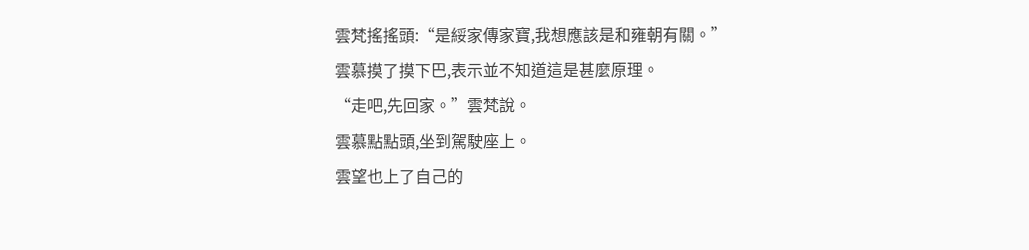雲梵搖搖頭:“是綏家傳家寶,我想應該是和雍朝有關。”
雲慕摸了摸下巴,表示並不知道這是甚麼原理。
“走吧,先回家。”雲梵說。
雲慕點點頭,坐到駕駛座上。
雲望也上了自己的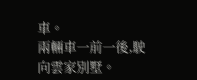車。
兩輛車一前一後,駛向雲家別墅。